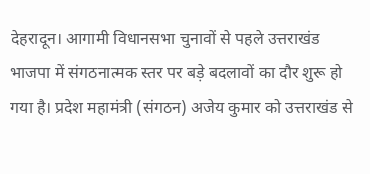देहरादून। आगामी विधानसभा चुनावों से पहले उत्तराखंड भाजपा में संगठनात्मक स्तर पर बड़े बदलावों का दौर शुरू हो गया है। प्रदेश महामंत्री (संगठन) अजेय कुमार को उत्तराखंड से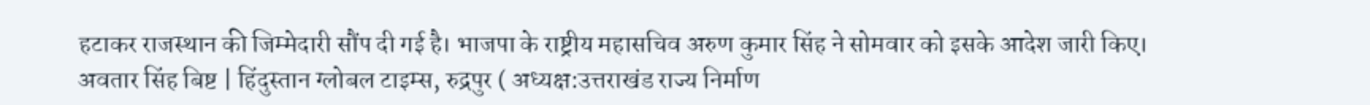हटाकर राजस्थान की जिम्मेदारी सौंप दी गई है। भाजपा के राष्ट्रीय महासचिव अरुण कुमार सिंह ने सोमवार को इसके आदेश जारी किए।
अवतार सिंह बिष्ट | हिंदुस्तान ग्लोबल टाइम्स, रुद्रपुर ( अध्यक्ष:उत्तराखंड राज्य निर्माण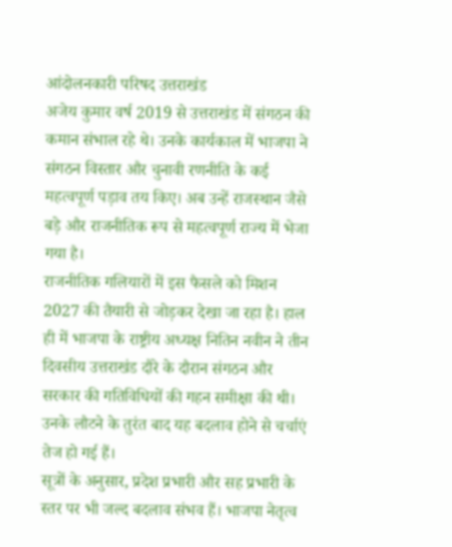आंदोलनकारी परिषद उत्तराखंड
अजेय कुमार वर्ष 2019 से उत्तराखंड में संगठन की कमान संभाल रहे थे। उनके कार्यकाल में भाजपा ने संगठन विस्तार और चुनावी रणनीति के कई महत्वपूर्ण पड़ाव तय किए। अब उन्हें राजस्थान जैसे बड़े और राजनीतिक रूप से महत्वपूर्ण राज्य में भेजा गया है।
राजनीतिक गलियारों में इस फैसले को मिशन 2027 की तैयारी से जोड़कर देखा जा रहा है। हाल ही में भाजपा के राष्ट्रीय अध्यक्ष नितिन नवीन ने तीन दिवसीय उत्तराखंड दौरे के दौरान संगठन और सरकार की गतिविधियों की गहन समीक्षा की थी। उनके लौटने के तुरंत बाद यह बदलाव होने से चर्चाएं तेज हो गई हैं।
सूत्रों के अनुसार, प्रदेश प्रभारी और सह प्रभारी के स्तर पर भी जल्द बदलाव संभव हैं। भाजपा नेतृत्व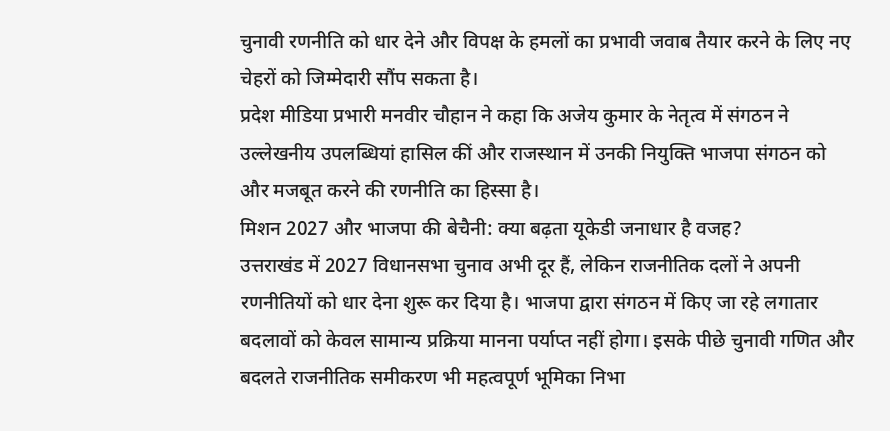चुनावी रणनीति को धार देने और विपक्ष के हमलों का प्रभावी जवाब तैयार करने के लिए नए चेहरों को जिम्मेदारी सौंप सकता है।
प्रदेश मीडिया प्रभारी मनवीर चौहान ने कहा कि अजेय कुमार के नेतृत्व में संगठन ने उल्लेखनीय उपलब्धियां हासिल कीं और राजस्थान में उनकी नियुक्ति भाजपा संगठन को और मजबूत करने की रणनीति का हिस्सा है।
मिशन 2027 और भाजपा की बेचैनी: क्या बढ़ता यूकेडी जनाधार है वजह?
उत्तराखंड में 2027 विधानसभा चुनाव अभी दूर हैं, लेकिन राजनीतिक दलों ने अपनी रणनीतियों को धार देना शुरू कर दिया है। भाजपा द्वारा संगठन में किए जा रहे लगातार बदलावों को केवल सामान्य प्रक्रिया मानना पर्याप्त नहीं होगा। इसके पीछे चुनावी गणित और बदलते राजनीतिक समीकरण भी महत्वपूर्ण भूमिका निभा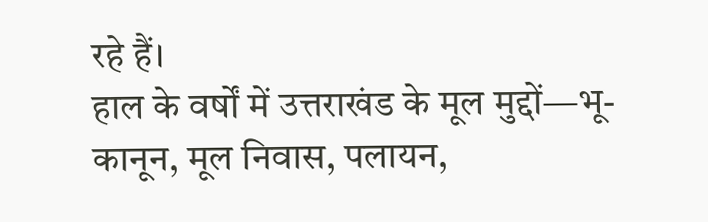रहे हैं।
हाल के वर्षों में उत्तराखंड के मूल मुद्दों—भू-कानून, मूल निवास, पलायन,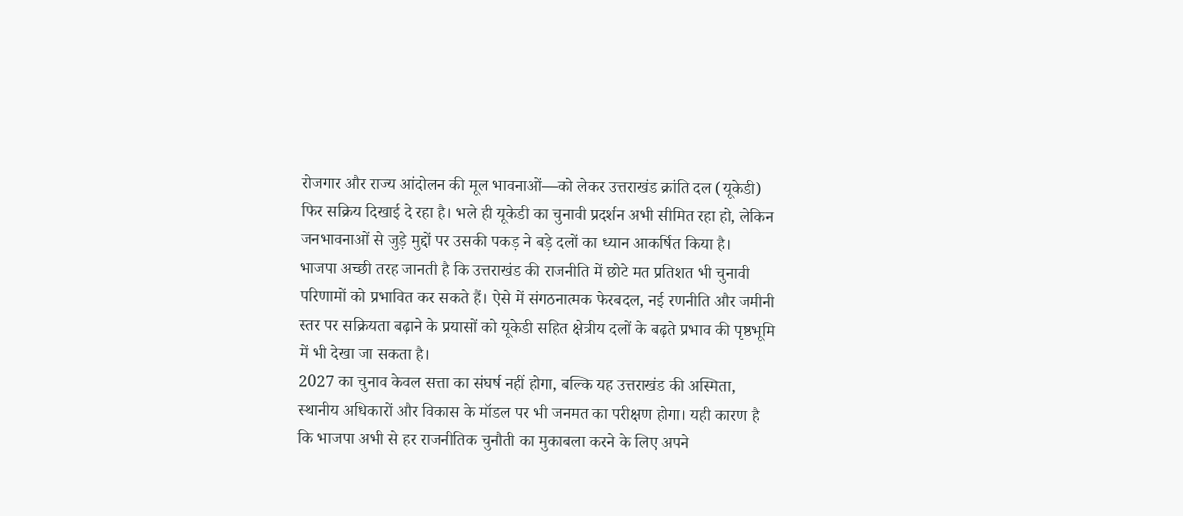रोजगार और राज्य आंदोलन की मूल भावनाओं—को लेकर उत्तराखंड क्रांति दल (यूकेडी) फिर सक्रिय दिखाई दे रहा है। भले ही यूकेडी का चुनावी प्रदर्शन अभी सीमित रहा हो, लेकिन जनभावनाओं से जुड़े मुद्दों पर उसकी पकड़ ने बड़े दलों का ध्यान आकर्षित किया है।
भाजपा अच्छी तरह जानती है कि उत्तराखंड की राजनीति में छोटे मत प्रतिशत भी चुनावी परिणामों को प्रभावित कर सकते हैं। ऐसे में संगठनात्मक फेरबदल, नई रणनीति और जमीनी स्तर पर सक्रियता बढ़ाने के प्रयासों को यूकेडी सहित क्षेत्रीय दलों के बढ़ते प्रभाव की पृष्ठभूमि में भी देखा जा सकता है।
2027 का चुनाव केवल सत्ता का संघर्ष नहीं होगा, बल्कि यह उत्तराखंड की अस्मिता, स्थानीय अधिकारों और विकास के मॉडल पर भी जनमत का परीक्षण होगा। यही कारण है कि भाजपा अभी से हर राजनीतिक चुनौती का मुकाबला करने के लिए अपने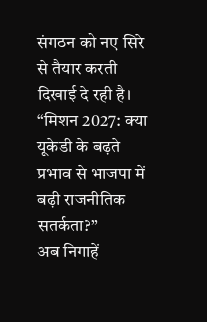संगठन को नए सिरे से तैयार करती दिखाई दे रही है।
“मिशन 2027: क्या यूकेडी के बढ़ते प्रभाव से भाजपा में बढ़ी राजनीतिक सतर्कता?”
अब निगाहें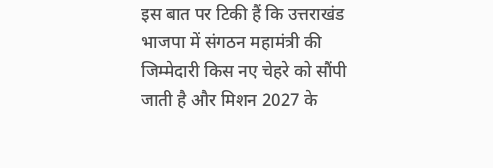इस बात पर टिकी हैं कि उत्तराखंड भाजपा में संगठन महामंत्री की जिम्मेदारी किस नए चेहरे को सौंपी जाती है और मिशन 2027 के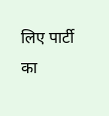लिए पार्टी का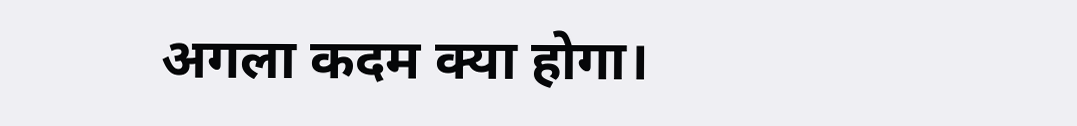अगला कदम क्या होगा।